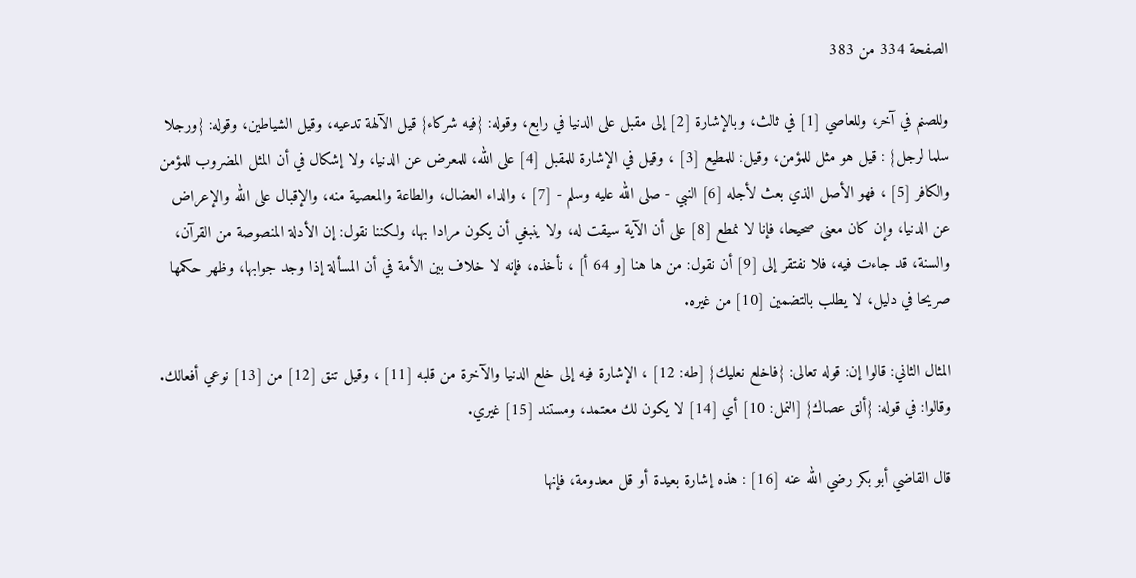الصفحة 334 من 383

وللصنم في آخر، وللعاصي [1] في ثالث، وبالإشارة [2] إلى مقبل على الدنيا في رابع، وقوله: {فيه شركاء} قيل الآلهة تدعيه، وقيل الشياطين، وقوله: {ورجلا سلما لرجل} : قيل هو مثل للمؤمن، وقيل: للمطيع [3] ، وقيل في الإشارة للمقبل [4] على الله، للمعرض عن الدنيا، ولا إشكال في أن المثل المضروب للمؤمن والكافر [5] ، فهو الأصل الذي بعث لأجله [6] النبي - صلى الله عليه وسلم - [7] ، والداء العضال، والطاعة والمعصية منه، والإقبال على الله والإعراض عن الدنيا، وإن كان معنى صحيحا، فإنا لا نمطع [8] على أن الآية سيقت له، ولا ينبغي أن يكون مرادا بها، ولكننا نقول: إن الأدلة المنصوصة من القرآن، والسنة، قد جاءت فيه، فلا نفتقر إلى [9] أن نقول: من ها هنا [و 64 أ] ، نأخذه، فإنه لا خلاف بين الأمة في أن المسألة إذا وجد جوابها، وظهر حكمها صريحا في دليل، لا يطلب بالتضمين [10] من غيره.

المثال الثاني: قالوا إن: قوله تعالى: {فاخلع نعليك} [طه: 12] ، الإشارة فيه إلى خلع الدنيا والآخرة من قلبه [11] ، وقيل تنق [12] من [13] نوعي أفعالك. وقالوا: في قوله: {ألق عصاك} [النمل: 10] أي [14] لا يكون لك معتمد، ومستند [15] غيري.

قال القاضي أبو بكر رضي الله عنه [16] : هذه إشارة بعيدة أو قل معدومة، فإنها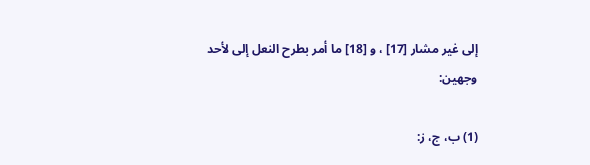إلى غير مشار [17] ، و [18] ما أمر بطرح النعل إلى لأحد وجهين:

(1) ب، ج، ز: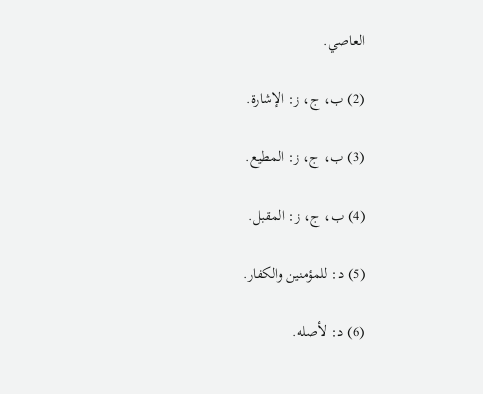العاصي.

(2) ب، ج، ز: الإشارة.

(3) ب، ج، ز: المطيع.

(4) ب، ج، ز: المقبل.

(5) د: للمؤمنين والكفار.

(6) د: لأصله.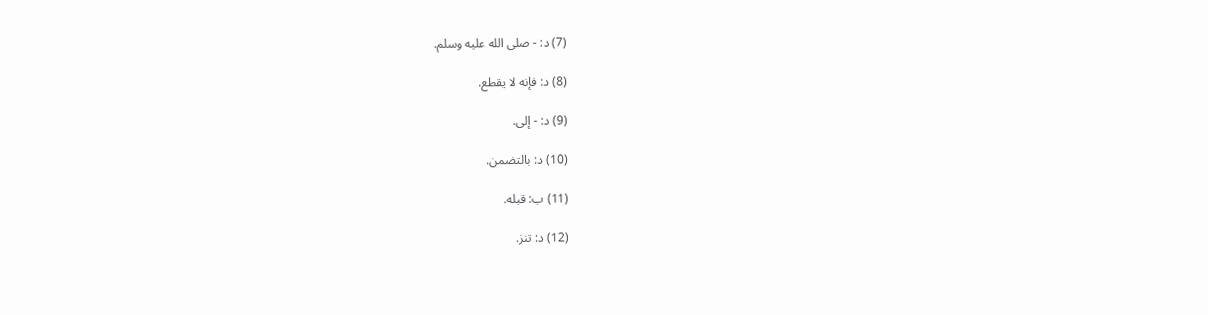(7) د: - صلى الله عليه وسلم.

(8) د: فإنه لا يقطع.

(9) د: - إلى.

(10) د: بالتضمن.

(11) ب: قبله.

(12) د: تنز.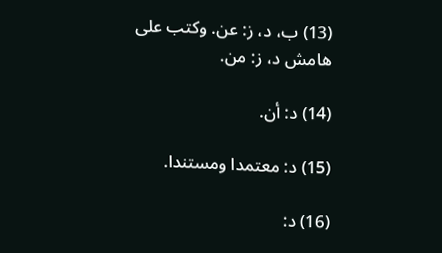(13) ب، د، ز: عن. وكتب على هامش د، ز: من.

(14) د: أن.

(15) د: معتمدا ومستندا.

(16) د: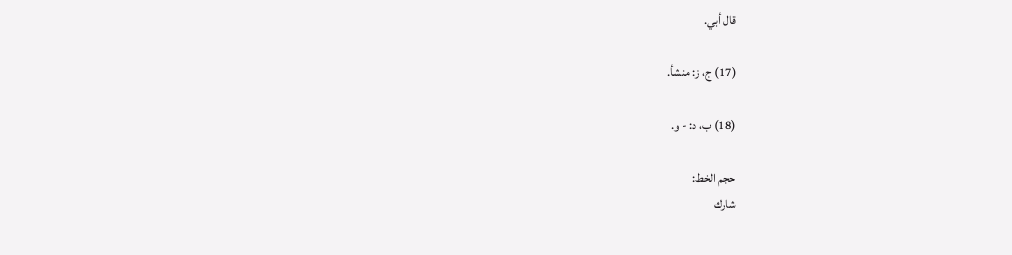قال أبي.

(17) ج، ز: منشأ.

(18) ب، د: - و.

حجم الخط:
شارك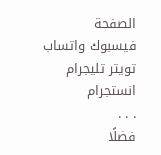الصفحة
فيسبوك واتساب تويتر تليجرام انستجرام
. . .
فضلًا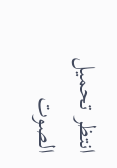انتظر تحميل الصوت